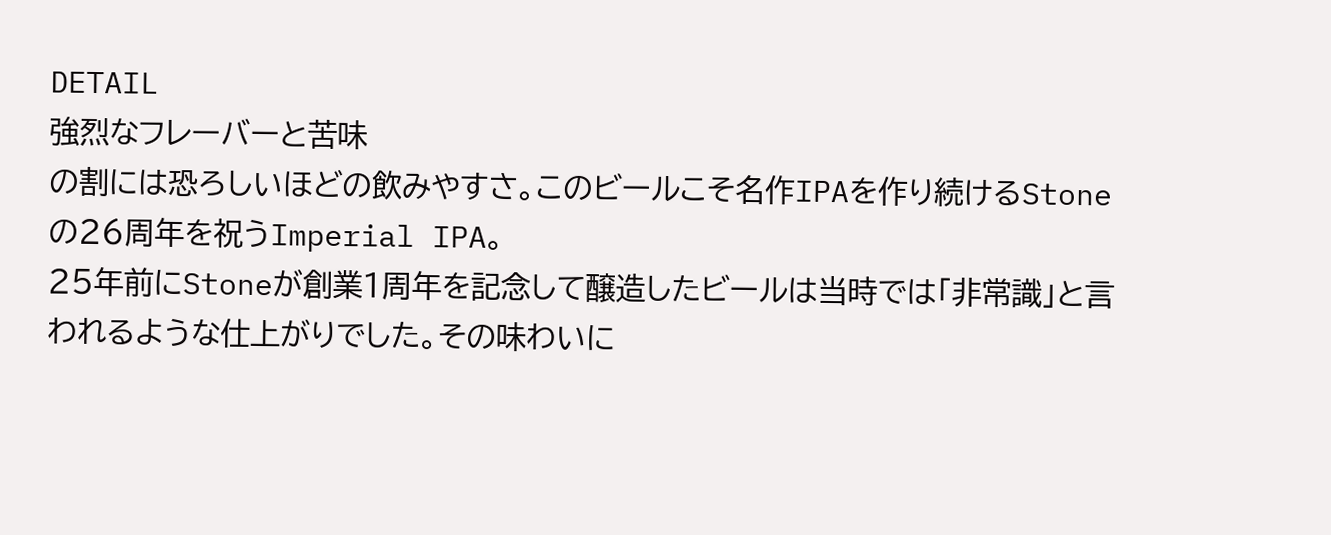DETAIL
強烈なフレーバーと苦味
の割には恐ろしいほどの飲みやすさ。このビールこそ名作IPAを作り続けるStoneの26周年を祝うImperial IPA。
25年前にStoneが創業1周年を記念して醸造したビールは当時では「非常識」と言われるような仕上がりでした。その味わいに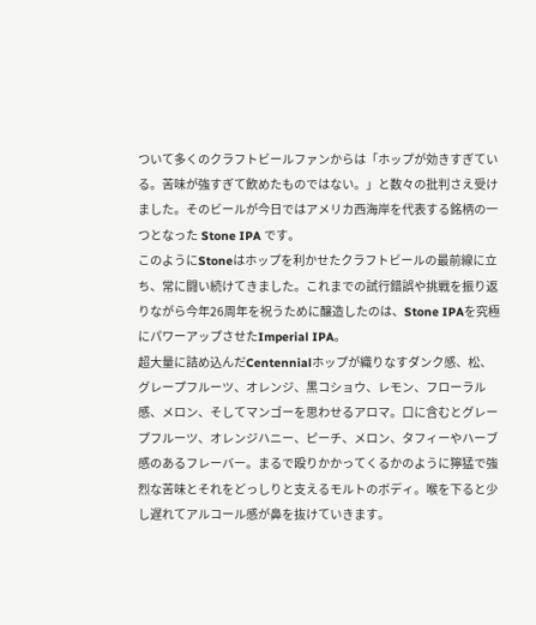ついて多くのクラフトビールファンからは「ホップが効きすぎている。苦味が強すぎて飲めたものではない。」と数々の批判さえ受けました。そのビールが今日ではアメリカ西海岸を代表する銘柄の一つとなった Stone IPA です。
このようにStoneはホップを利かせたクラフトビールの最前線に立ち、常に闘い続けてきました。これまでの試行錯誤や挑戦を振り返りながら今年26周年を祝うために醸造したのは、Stone IPAを究極にパワーアップさせたImperial IPA。
超大量に詰め込んだCentennialホップが織りなすダンク感、松、グレープフルーツ、オレンジ、黒コショウ、レモン、フローラル感、メロン、そしてマンゴーを思わせるアロマ。口に含むとグレープフルーツ、オレンジハニー、ピーチ、メロン、タフィーやハーブ感のあるフレーバー。まるで殴りかかってくるかのように獰猛で強烈な苦味とそれをどっしりと支えるモルトのボディ。喉を下ると少し遅れてアルコール感が鼻を抜けていきます。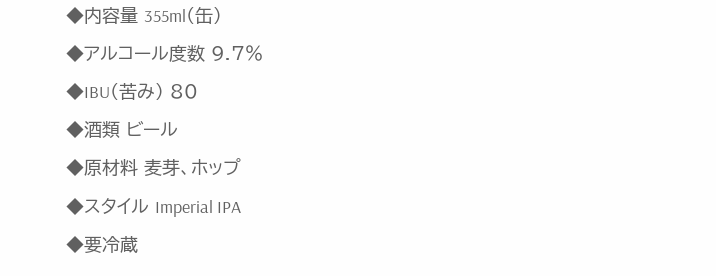◆内容量 355ml(缶)
◆アルコール度数 9.7%
◆IBU(苦み) 80
◆酒類 ビール
◆原材料 麦芽、ホップ
◆スタイル Imperial IPA
◆要冷蔵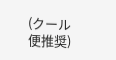(クール便推奨)